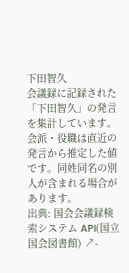下田智久
会議録に記録された「下田智久」の発言を集計しています。会派・役職は直近の発言から推定した値です。同姓同名の別人が含まれる場合があります。
出典: 国会会議録検索システム API(国立国会図書館) ↗-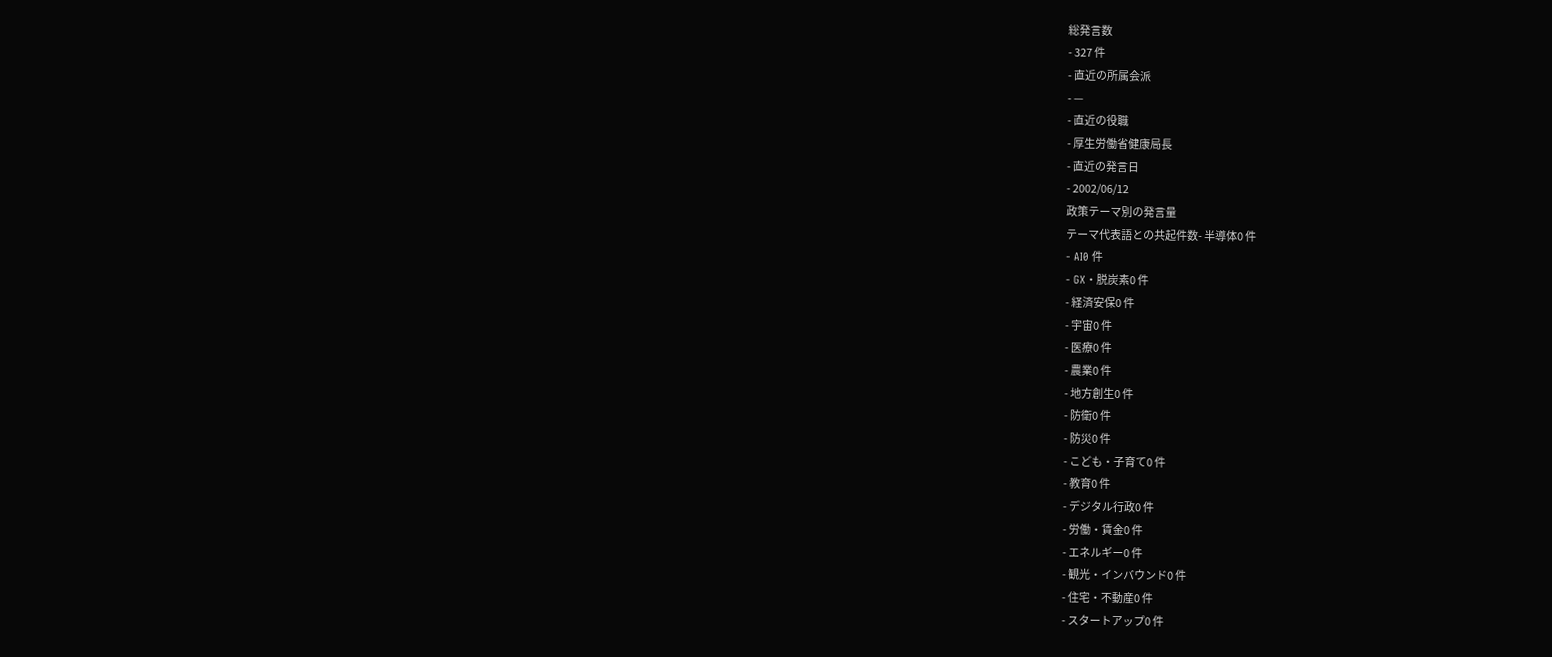総発言数
- 327 件
- 直近の所属会派
- —
- 直近の役職
- 厚生労働省健康局長
- 直近の発言日
- 2002/06/12
政策テーマ別の発言量
テーマ代表語との共起件数- 半導体0 件
- AI0 件
- GX・脱炭素0 件
- 経済安保0 件
- 宇宙0 件
- 医療0 件
- 農業0 件
- 地方創生0 件
- 防衛0 件
- 防災0 件
- こども・子育て0 件
- 教育0 件
- デジタル行政0 件
- 労働・賃金0 件
- エネルギー0 件
- 観光・インバウンド0 件
- 住宅・不動産0 件
- スタートアップ0 件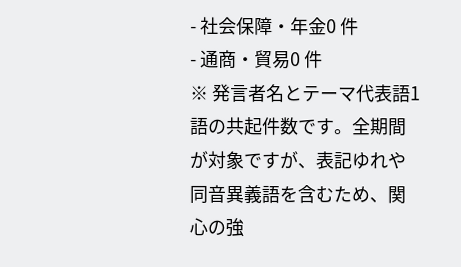- 社会保障・年金0 件
- 通商・貿易0 件
※ 発言者名とテーマ代表語1語の共起件数です。全期間が対象ですが、表記ゆれや 同音異義語を含むため、関心の強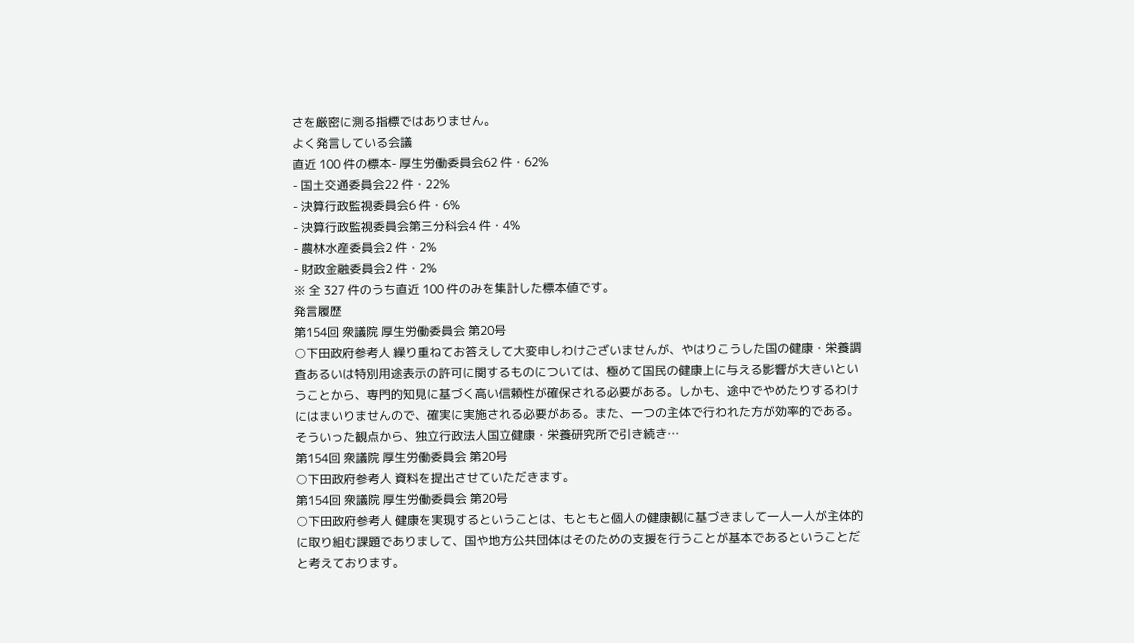さを厳密に測る指標ではありません。
よく発言している会議
直近 100 件の標本- 厚生労働委員会62 件・62%
- 国土交通委員会22 件・22%
- 決算行政監視委員会6 件・6%
- 決算行政監視委員会第三分科会4 件・4%
- 農林水産委員会2 件・2%
- 財政金融委員会2 件・2%
※ 全 327 件のうち直近 100 件のみを集計した標本値です。
発言履歴
第154回 衆議院 厚生労働委員会 第20号
○下田政府参考人 繰り重ねてお答えして大変申しわけございませんが、やはりこうした国の健康・栄養調査あるいは特別用途表示の許可に関するものについては、極めて国民の健康上に与える影響が大きいということから、専門的知見に基づく高い信頼性が確保される必要がある。しかも、途中でやめたりするわけにはまいりませんので、確実に実施される必要がある。また、一つの主体で行われた方が効率的である。そういった観点から、独立行政法人国立健康・栄養研究所で引き続き…
第154回 衆議院 厚生労働委員会 第20号
○下田政府参考人 資料を提出させていただきます。
第154回 衆議院 厚生労働委員会 第20号
○下田政府参考人 健康を実現するということは、もともと個人の健康観に基づきまして一人一人が主体的に取り組む課題でありまして、国や地方公共団体はそのための支援を行うことが基本であるということだと考えております。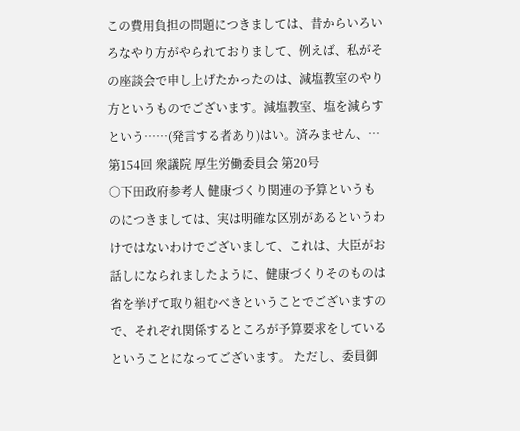この費用負担の問題につきましては、昔からいろいろなやり方がやられておりまして、例えば、私がその座談会で申し上げたかったのは、減塩教室のやり方というものでございます。減塩教室、塩を減らすという……(発言する者あり)はい。済みません、…
第154回 衆議院 厚生労働委員会 第20号
○下田政府参考人 健康づくり関連の予算というものにつきましては、実は明確な区別があるというわけではないわけでございまして、これは、大臣がお話しになられましたように、健康づくりそのものは省を挙げて取り組むべきということでございますので、それぞれ関係するところが予算要求をしているということになってございます。 ただし、委員御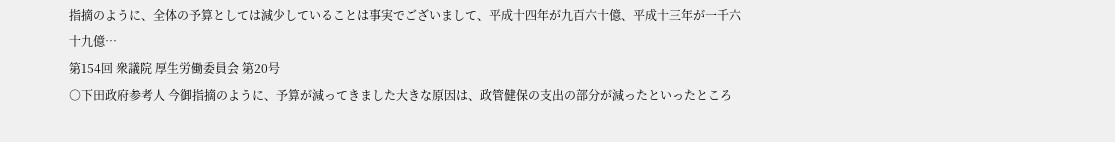指摘のように、全体の予算としては減少していることは事実でございまして、平成十四年が九百六十億、平成十三年が一千六十九億…
第154回 衆議院 厚生労働委員会 第20号
○下田政府参考人 今御指摘のように、予算が減ってきました大きな原因は、政管健保の支出の部分が減ったといったところ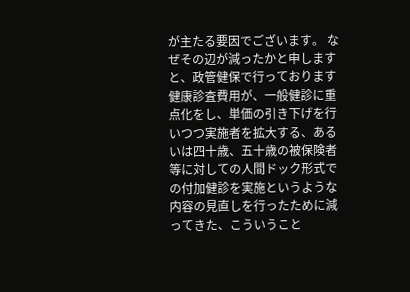が主たる要因でございます。 なぜその辺が減ったかと申しますと、政管健保で行っております健康診査費用が、一般健診に重点化をし、単価の引き下げを行いつつ実施者を拡大する、あるいは四十歳、五十歳の被保険者等に対しての人間ドック形式での付加健診を実施というような内容の見直しを行ったために減ってきた、こういうこと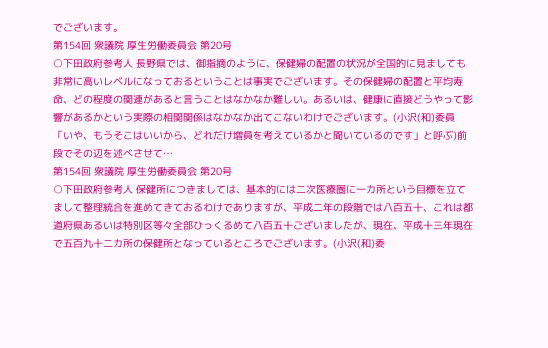でございます。
第154回 衆議院 厚生労働委員会 第20号
○下田政府参考人 長野県では、御指摘のように、保健婦の配置の状況が全国的に見ましても非常に高いレベルになっておるということは事実でございます。その保健婦の配置と平均寿命、どの程度の関連があると言うことはなかなか難しい。あるいは、健康に直接どうやって影響があるかという実際の相関関係はなかなか出てこないわけでございます。(小沢(和)委員「いや、もうそこはいいから、どれだけ増員を考えているかと聞いているのです」と呼ぶ)前段でその辺を述べさせて…
第154回 衆議院 厚生労働委員会 第20号
○下田政府参考人 保健所につきましては、基本的には二次医療圏に一カ所という目標を立てまして整理統合を進めてきておるわけでありますが、平成二年の段階では八百五十、これは都道府県あるいは特別区等々全部ひっくるめて八百五十ございましたが、現在、平成十三年現在で五百九十二カ所の保健所となっているところでございます。(小沢(和)委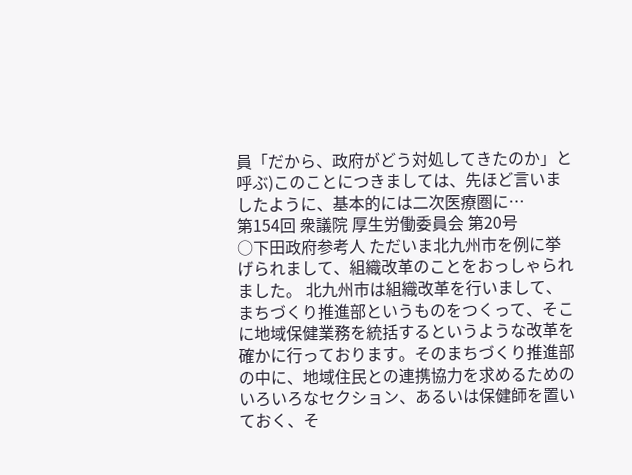員「だから、政府がどう対処してきたのか」と呼ぶ)このことにつきましては、先ほど言いましたように、基本的には二次医療圏に…
第154回 衆議院 厚生労働委員会 第20号
○下田政府参考人 ただいま北九州市を例に挙げられまして、組織改革のことをおっしゃられました。 北九州市は組織改革を行いまして、まちづくり推進部というものをつくって、そこに地域保健業務を統括するというような改革を確かに行っております。そのまちづくり推進部の中に、地域住民との連携協力を求めるためのいろいろなセクション、あるいは保健師を置いておく、そ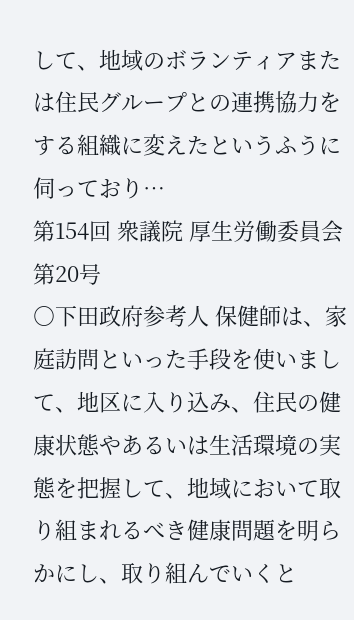して、地域のボランティアまたは住民グループとの連携協力をする組織に変えたというふうに伺っており…
第154回 衆議院 厚生労働委員会 第20号
○下田政府参考人 保健師は、家庭訪問といった手段を使いまして、地区に入り込み、住民の健康状態やあるいは生活環境の実態を把握して、地域において取り組まれるべき健康問題を明らかにし、取り組んでいくと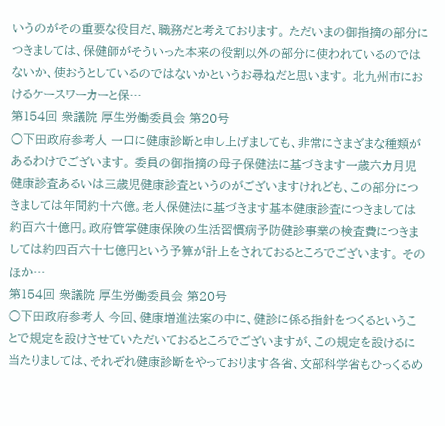いうのがその重要な役目だ、職務だと考えております。 ただいまの御指摘の部分につきましては、保健師がそういった本来の役割以外の部分に使われているのではないか、使おうとしているのではないかというお尋ねだと思います。 北九州市におけるケースワーカーと保…
第154回 衆議院 厚生労働委員会 第20号
○下田政府参考人 一口に健康診断と申し上げましても、非常にさまざまな種類があるわけでございます。 委員の御指摘の母子保健法に基づきます一歳六カ月児健康診査あるいは三歳児健康診査というのがございますけれども、この部分につきましては年間約十六億。老人保健法に基づきます基本健康診査につきましては約百六十億円。政府管掌健康保険の生活習慣病予防健診事業の検査費につきましては約四百六十七億円という予算が計上をされておるところでございます。 そのほか…
第154回 衆議院 厚生労働委員会 第20号
○下田政府参考人 今回、健康増進法案の中に、健診に係る指針をつくるということで規定を設けさせていただいておるところでございますが、この規定を設けるに当たりましては、それぞれ健康診断をやっております各省、文部科学省もひっくるめ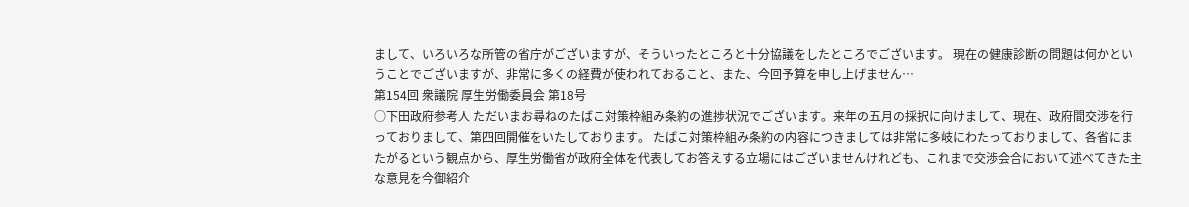まして、いろいろな所管の省庁がございますが、そういったところと十分協議をしたところでございます。 現在の健康診断の問題は何かということでございますが、非常に多くの経費が使われておること、また、今回予算を申し上げません…
第154回 衆議院 厚生労働委員会 第18号
○下田政府参考人 ただいまお尋ねのたばこ対策枠組み条約の進捗状況でございます。来年の五月の採択に向けまして、現在、政府間交渉を行っておりまして、第四回開催をいたしております。 たばこ対策枠組み条約の内容につきましては非常に多岐にわたっておりまして、各省にまたがるという観点から、厚生労働省が政府全体を代表してお答えする立場にはございませんけれども、これまで交渉会合において述べてきた主な意見を今御紹介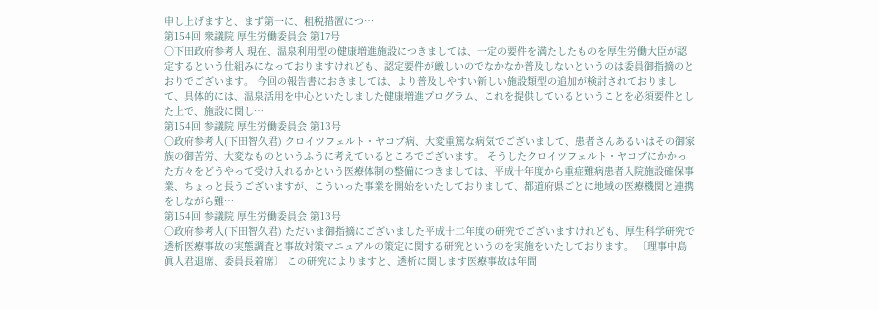申し上げますと、まず第一に、租税措置につ…
第154回 衆議院 厚生労働委員会 第17号
○下田政府参考人 現在、温泉利用型の健康増進施設につきましては、一定の要件を満たしたものを厚生労働大臣が認定するという仕組みになっておりますけれども、認定要件が厳しいのでなかなか普及しないというのは委員御指摘のとおりでございます。 今回の報告書におきましては、より普及しやすい新しい施設類型の追加が検討されておりまして、具体的には、温泉活用を中心といたしました健康増進プログラム、これを提供しているということを必須要件とした上で、施設に関し…
第154回 参議院 厚生労働委員会 第13号
○政府参考人(下田智久君) クロイツフェルト・ヤコブ病、大変重篤な病気でございまして、患者さんあるいはその御家族の御苦労、大変なものというふうに考えているところでございます。 そうしたクロイツフェルト・ヤコブにかかった方々をどうやって受け入れるかという医療体制の整備につきましては、平成十年度から重症難病患者入院施設確保事業、ちょっと長うございますが、こういった事業を開始をいたしておりまして、都道府県ごとに地域の医療機関と連携をしながら難…
第154回 参議院 厚生労働委員会 第13号
○政府参考人(下田智久君) ただいま御指摘にございました平成十二年度の研究でございますけれども、厚生科学研究で透析医療事故の実態調査と事故対策マニュアルの策定に関する研究というのを実施をいたしております。 〔理事中島眞人君退席、委員長着席〕 この研究によりますと、透析に関します医療事故は年間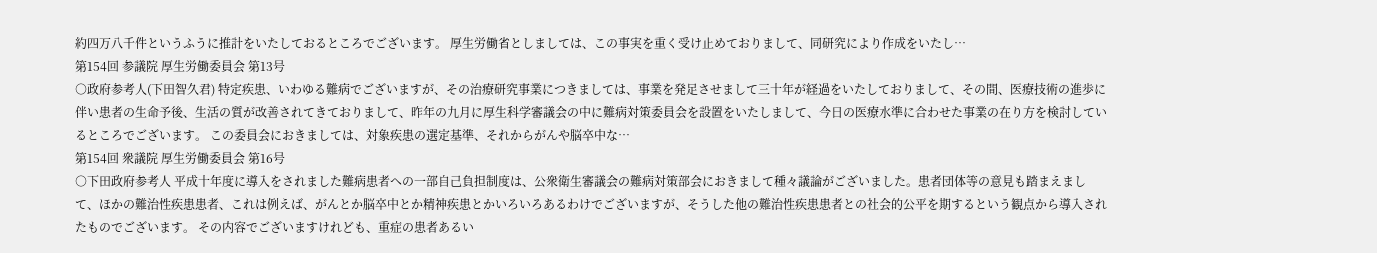約四万八千件というふうに推計をいたしておるところでございます。 厚生労働省としましては、この事実を重く受け止めておりまして、同研究により作成をいたし…
第154回 参議院 厚生労働委員会 第13号
○政府参考人(下田智久君) 特定疾患、いわゆる難病でございますが、その治療研究事業につきましては、事業を発足させまして三十年が経過をいたしておりまして、その間、医療技術の進歩に伴い患者の生命予後、生活の質が改善されてきておりまして、昨年の九月に厚生科学審議会の中に難病対策委員会を設置をいたしまして、今日の医療水準に合わせた事業の在り方を検討しているところでございます。 この委員会におきましては、対象疾患の選定基準、それからがんや脳卒中な…
第154回 衆議院 厚生労働委員会 第16号
○下田政府参考人 平成十年度に導入をされました難病患者への一部自己負担制度は、公衆衛生審議会の難病対策部会におきまして種々議論がございました。患者団体等の意見も踏まえまして、ほかの難治性疾患患者、これは例えば、がんとか脳卒中とか精神疾患とかいろいろあるわけでございますが、そうした他の難治性疾患患者との社会的公平を期するという観点から導入されたものでございます。 その内容でございますけれども、重症の患者あるい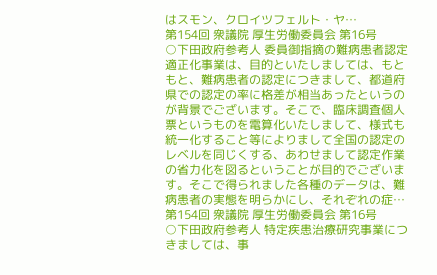はスモン、クロイツフェルト・ヤ…
第154回 衆議院 厚生労働委員会 第16号
○下田政府参考人 委員御指摘の難病患者認定適正化事業は、目的といたしましては、もともと、難病患者の認定につきまして、都道府県での認定の率に格差が相当あったというのが背景でございます。そこで、臨床調査個人票というものを電算化いたしまして、様式も統一化すること等によりまして全国の認定のレベルを同じくする、あわせまして認定作業の省力化を図るということが目的でございます。そこで得られました各種のデータは、難病患者の実態を明らかにし、それぞれの症…
第154回 衆議院 厚生労働委員会 第16号
○下田政府参考人 特定疾患治療研究事業につきましては、事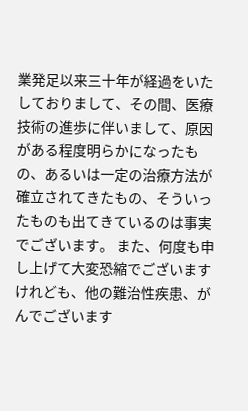業発足以来三十年が経過をいたしておりまして、その間、医療技術の進歩に伴いまして、原因がある程度明らかになったもの、あるいは一定の治療方法が確立されてきたもの、そういったものも出てきているのは事実でございます。 また、何度も申し上げて大変恐縮でございますけれども、他の難治性疾患、がんでございます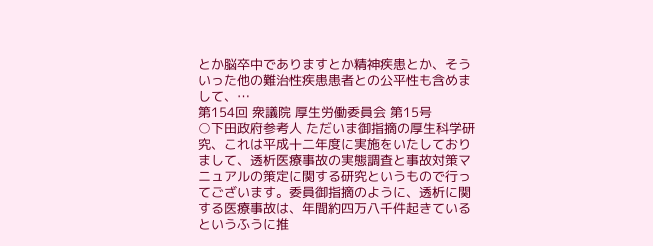とか脳卒中でありますとか精神疾患とか、そういった他の難治性疾患患者との公平性も含めまして、…
第154回 衆議院 厚生労働委員会 第15号
○下田政府参考人 ただいま御指摘の厚生科学研究、これは平成十二年度に実施をいたしておりまして、透析医療事故の実態調査と事故対策マニュアルの策定に関する研究というもので行ってございます。委員御指摘のように、透析に関する医療事故は、年間約四万八千件起きているというふうに推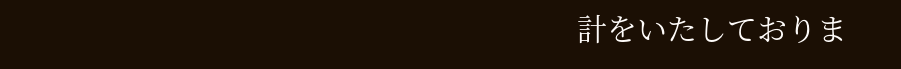計をいたしておりま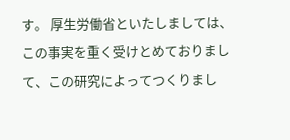す。 厚生労働省といたしましては、この事実を重く受けとめておりまして、この研究によってつくりまし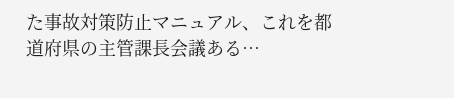た事故対策防止マニュアル、これを都道府県の主管課長会議ある…